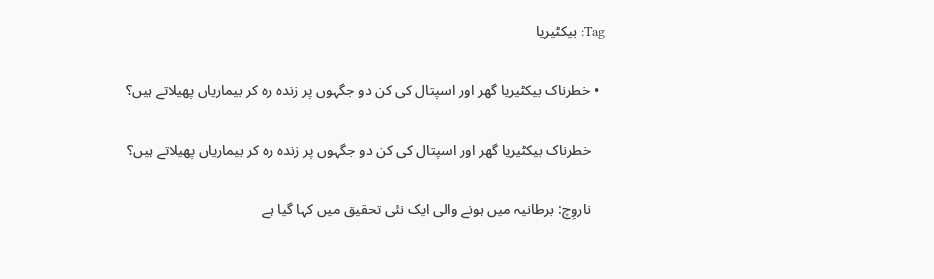Tag: بیکٹیریا

  • خطرناک بیکٹیریا گھر اور اسپتال کی کن دو جگہوں پر زندہ رہ کر بیماریاں پھیلاتے ہیں؟

    خطرناک بیکٹیریا گھر اور اسپتال کی کن دو جگہوں پر زندہ رہ کر بیماریاں پھیلاتے ہیں؟

    ناروِچ: برطانیہ میں ہونے والی ایک نئی تحقیق میں کہا گیا ہے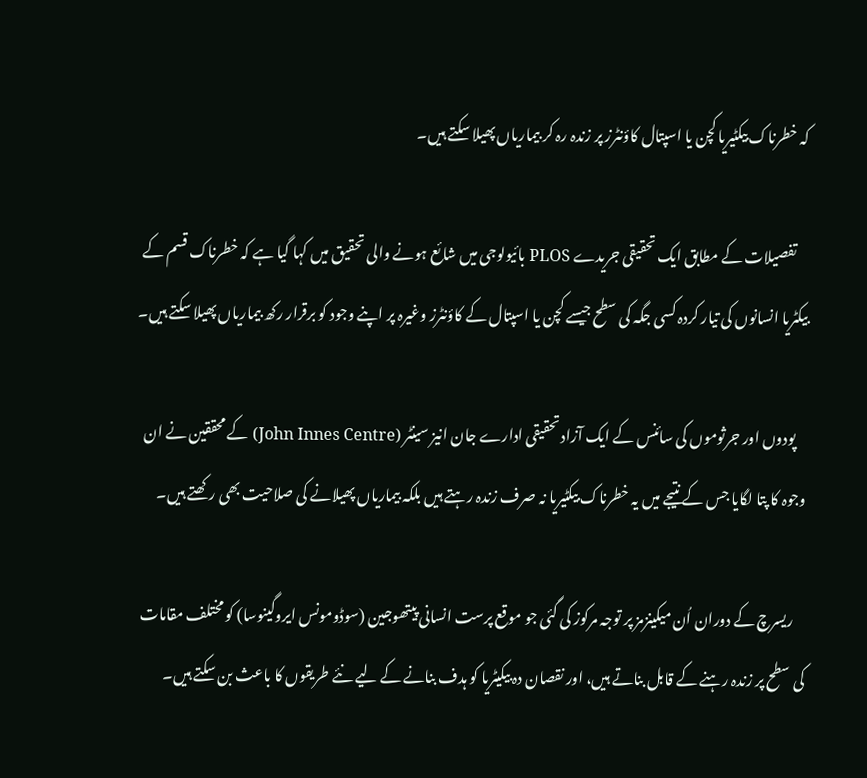کہ خطرناک بیکٹیریا کچن یا اسپتال کاؤنٹرز پر زندہ رہ کر بیماریاں پھیلا سکتے ہیں۔

    تفصیلات کے مطابق ایک تحقیقی جریدے PLOS بائیولوجی میں شائع ہونے والی تحقیق میں کہا گیا ہے کہ خطرناک قسم کے بیکٹریا انسانوں کی تیار کردہ کسی جگہ کی سطح جیسے کچن یا اسپتال کے کاؤنٹرز وغیرہ پر اپنے وجود کو برقرار رکھ بیماریاں پھیلا سکتے ہیں۔

    پودوں اور جرثوموں کی سائنس کے ایک آزاد تحقیقی ادارے جان انیز سینٹر (John Innes Centre) کے محققین نے ان وجوہ کا پتا لگایا جس کے نتیجے میں یہ خطرناک بیکٹیریا نہ صرف زندہ رہتے ہیں بلکہ بیماریاں پھیلانے کی صلاحیت بھی رکھتے ہیں۔

    ریسرچ کے دوران اُن میکینزمز پر توجہ مرکوز کی گئی جو موقع پرست انسانی پیتھوجین (سوڈومونس ایروگینوسا) کو مختلف مقامات کی سطح پر زندہ رہنے کے قابل بناتے ہیں، اور نقصان دہ بیکیٹریا کو ہدف بنانے کے لیے نئے طریقوں کا باعث بن سکتے ہیں۔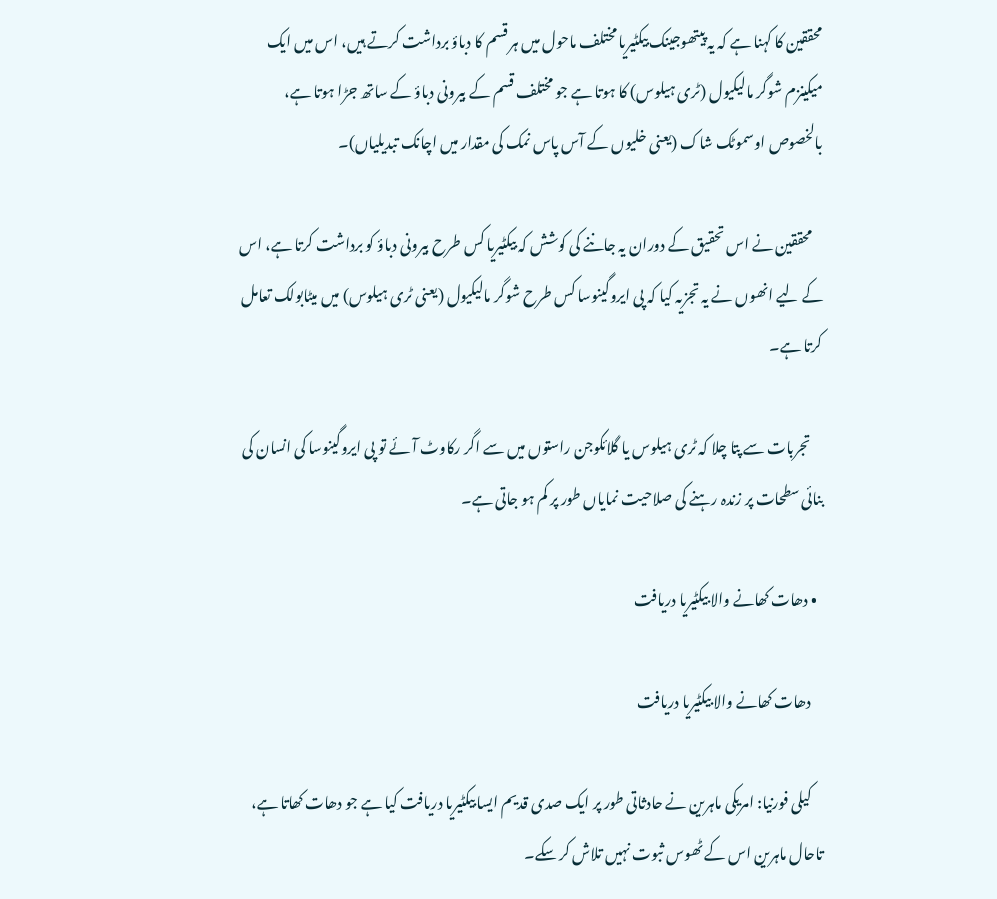محققین کا کہنا ہے کہ یہ پیتھوجینک بیکٹیریا مختلف ماحول میں ہر قسم کا دباؤ برداشت کرتے ہیں، اس میں ایک میکینزم شوگر مالیکیول (ٹری ہیلوس) کا ہوتا ہے جو مختلف قسم کے بیرونی دباؤ کے ساتھ جڑا ہوتا ہے، بالخصوص اوسموٹک شاک (یعنی خلیوں کے آس پاس نمک کی مقدار میں اچانک تبدیلیاں)۔

    محققین نے اس تحقیق کے دوران یہ جاننے کی کوشش کہ بیکٹیریا کس طرح بیرونی دباؤ کو برداشت کرتا ہے، اس کے لیے انھوں نے یہ تجزیہ کیا کہ پی ایروگینوسا کس طرح شوگر مالیکیول (یعنی ٹری ہیلوس) میں میٹابولک تعامل کرتا ہے۔

    تجربات سے پتا چلا کہ ٹری ہیلوس یا گلائکوجن راستوں میں سے اگر رکاوٹ آئے تو پی ایروگینوسا کی انسان کی بنائی سطحات پر زندہ رہنے کی صلاحیت نمایاں طور پر کم ہو جاتی ہے۔

  • دھات کھانے والا بیکٹیریا دریافت

    دھات کھانے والا بیکٹیریا دریافت

    کیلی فورنیا: امریکی ماہرین نے حادثاتی طور پر ایک صدی قدیم ایسا بیکٹیریا دریافت کیا ہے جو دھات کھاتا ہے، تاحال ماہرین اس کے ٹھوس ثبوت نہیں تلاش کر سکے۔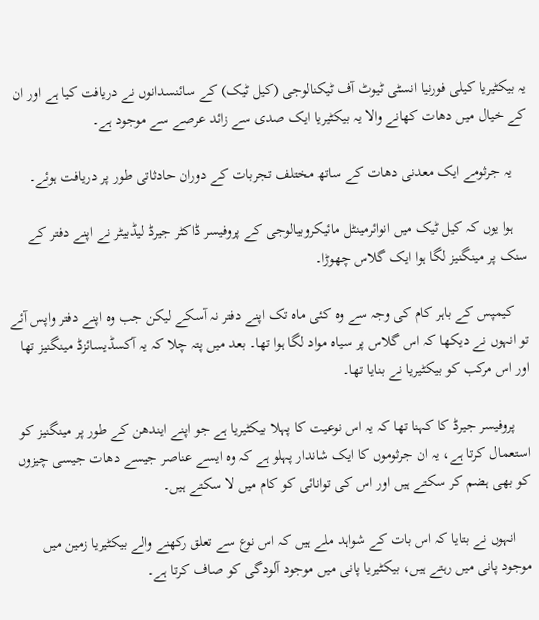یہ بیکٹیریا کیلی فورنیا انسٹی ٹیوٹ آف ٹیکنالوجی (کیل ٹیک) کے سائنسدانوں نے دریافت کیا ہے اور ان کے خیال میں دھات کھانے والا یہ بیکٹیریا ایک صدی سے زائد عرصے سے موجود ہے۔

    یہ جرثومے ایک معدنی دھات کے ساتھ مختلف تجربات کے دوران حادثاتی طور پر دریافت ہوئے۔

    ہوا یوں کہ کیل ٹیک میں انوائرمینٹل مائیکروبیالوجی کے پروفیسر ڈاکٹر جیرڈ لیڈبیٹر نے اپنے دفتر کے سنک پر مینگنیز لگا ہوا ایک گلاس چھوڑا۔

    کیمپس کے باہر کام کی وجہ سے وہ کئی ماہ تک اپنے دفتر نہ آسکے لیکن جب وہ اپنے دفتر واپس آئے تو انہوں نے دیکھا کہ اس گلاس پر سیاہ مواد لگا ہوا تھا۔ بعد میں پتہ چلا کہ یہ آکسڈیسائزڈ مینگنیز تھا اور اس مرکب کو بیکٹیریا نے بنایا تھا۔

    پروفیسر جیرڈ کا کہنا تھا کہ یہ اس نوعیت کا پہلا بیکٹیریا ہے جو اپنے ایندھن کے طور پر مینگنیز کو استعمال کرتا ہے، یہ ان جرثوموں کا ایک شاندار پہلو ہے کہ وہ ایسے عناصر جیسے دھات جیسی چیزوں کو بھی ہضم کر سکتے ہیں اور اس کی توانائی کو کام میں لا سکتے ہیں۔

    انہوں نے بتایا کہ اس بات کے شواہد ملے ہیں کہ اس نوع سے تعلق رکھنے والے بیکٹیریا زمین میں موجود پانی میں رہتے ہیں، بیکٹیریا پانی میں موجود آلودگی کو صاف کرتا ہے۔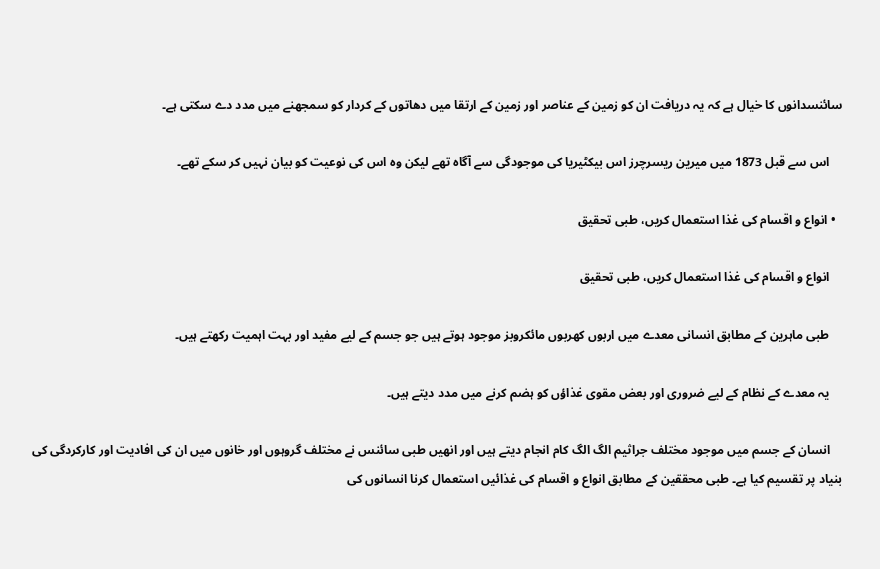سائنسدانوں کا خیال ہے کہ یہ دریافت ان کو زمین کے عناصر اور زمین کے ارتقا میں دھاتوں کے کردار کو سمجھنے میں مدد دے سکتی ہے۔

    اس سے قبل 1873 میں میرین ریسرچرز اس بیکٹیریا کی موجودگی سے آگاہ تھے لیکن وہ اس کی نوعیت کو بیان نہیں کر سکے تھے۔

  • انواع و اقسام کی غذا استعمال کریں، طبی تحقیق

    انواع و اقسام کی غذا استعمال کریں، طبی تحقیق

    طبی ماہرین کے مطابق انسانی معدے میں اربوں کھربوں مائکروبز موجود ہوتے ہیں جو جسم کے لیے مفید اور بہت اہمیت رکھتے ہیں۔

    یہ معدے کے نظام کے لیے ضروری اور بعض مقوی غذاؤں کو ہضم کرنے میں مدد دیتے ہیں۔

    انسان کے جسم میں موجود مختلف جراثیم الگ الگ کام انجام دیتے ہیں اور انھیں طبی سائنس نے مختلف گروہوں اور خانوں میں ان کی افادیت اور کارکردگی کی بنیاد پر تقسیم کیا ہے۔ طبی محققین کے مطابق انواع و اقسام کی غذائیں استعمال کرنا انسانوں کی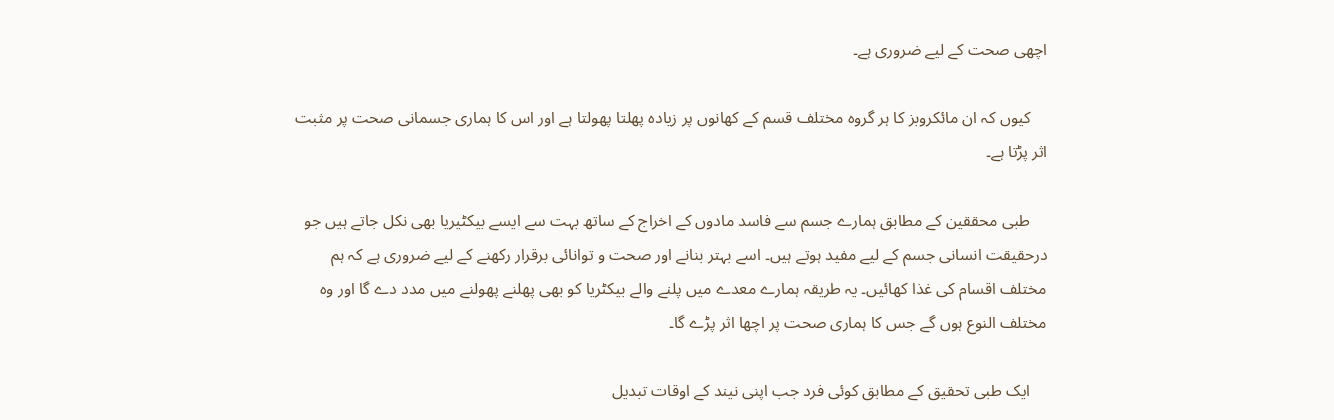اچھی صحت کے لیے ضروری ہے۔

    کیوں کہ ان مائکروبز کا ہر گروہ مختلف قسم کے کھانوں پر زیادہ پھلتا پھولتا ہے اور اس کا ہماری جسمانی صحت پر مثبت اثر پڑتا ہے۔

    طبی محققین کے مطابق ہمارے جسم سے فاسد مادوں کے اخراج کے ساتھ بہت سے ایسے بیکٹیریا بھی نکل جاتے ہیں جو درحقیقت انسانی جسم کے لیے مفید ہوتے ہیں۔ اسے بہتر بنانے اور صحت و توانائی برقرار رکھنے کے لیے ضروری ہے کہ ہم مختلف اقسام کی غذا کھائیں۔ یہ طریقہ ہمارے معدے میں پلنے والے بیکٹریا کو بھی پھلنے پھولنے میں مدد دے گا اور وہ مختلف النوع ہوں گے جس کا ہماری صحت پر اچھا اثر پڑے گا۔

    ایک طبی تحقیق کے مطابق کوئی فرد جب اپنی نیند کے اوقات تبدیل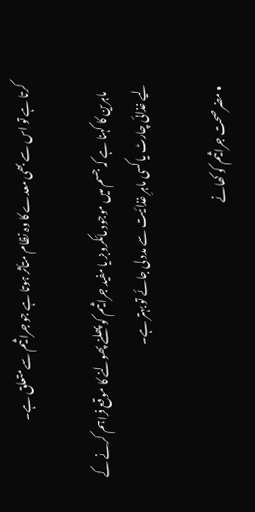کرتا ہے تو اس سے بھی معدے کا وہ نظام متأثر ہوتا ہے جو جراثیم سے متعلق ہے۔

    ماہرین کا کہنا ہے کہ جسم میں موجود مائکروبز یا مفید جراثیم کو پھلنے پھولنے کا موقع فراہم کرنے کے لیے غذائی چارٹ یا کسی ماہرِ غذائیت سے مدد لی جائے تو بہتر ہے۔

  • مضرصحت جراثیم کو کھانے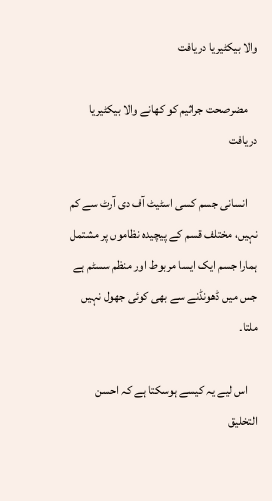والا بیکٹیریا دریافت

    مضرصحت جراثیم کو کھانے والا بیکٹیریا دریافت

    انسانی جسم کسی اسٹیٹ آف دی آرٹ سے کم نہیں، مختلف قسم کے پیچیدہ نظاموں پر مشتمل ہمارا جسم ایک ایسا مربوط اور منظم سسٹم ہے جس میں ڈھونڈنے سے بھی کوئی جھول نہیں ملتا۔

    اس لیے یہ کیسے ہوسکتا ہے کہ احسن التخلیق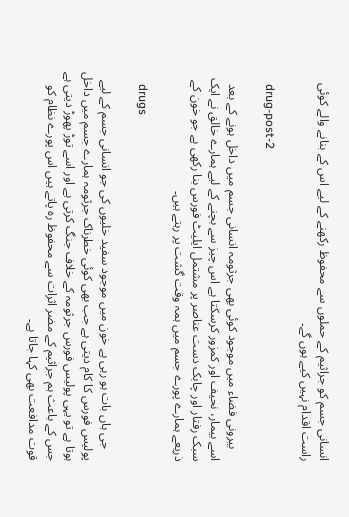انسانی جسم کو جراثیم کے حملوں سے محفوظ رکھنے کے لیے اس کے بنانے والے کوئی راست اقدام نہیں کیے ہوں گے۔

    drug-post-2

    بیرونی فضاء میں موجود کوئی بھی جرثومہ انسانی جسم میں داخل ہونے کے بعد اسے بیمار، نحیف اور کمزور کرسکتا ہے اس چیز سے بچنے کے لیے ہمارے خالق نے ایک سبک رفتار اور چابک دست عناصر پر مشتمل ایلیٹ فورس بنا رکھی ہے جو خون کے ذریعے ہمارے پورے جسم میں ہمہ وقت گشت پر رہتے ہیں۔

    drugs

    جی ہاں بات ہو رہی ہے خون میں موجود سفید خلیوں کی جو انسانی جسم کے لیے پولیس فورس کا کام دیتی ہے جب بھی کوئی خطرناک جرثومہ ہمارے جسم میں داخل ہوتا ہے تو یہی پولیس فورس جرثومہ کے خلاف جنگ کرتی ہے اور اسے توڑ پھوڑ دیتی ہے جس کے باعث ہم جراثیم کے مضر اثرات سے محفوظ رہ پاتے ہیں اس پورے نظام کو قوت مدافعت بھی کہا جاتا ہے۔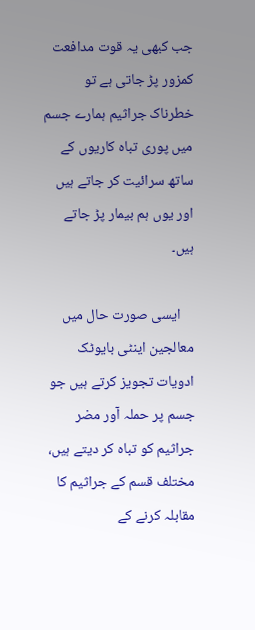جب کبھی یہ قوت مدافعت کمزور پڑ جاتی ہے تو خطرناک جراثیم ہمارے جسم میں پوری تباہ کاریوں کے ساتھ سرائیت کر جاتے ہیں اور یوں ہم بیمار پڑ جاتے ہیں۔

    ایسی صورت حال میں معالجین اینٹی بایوٹک ادویات تجویز کرتے ہیں جو جسم پر حملہ آور مضر جراثیم کو تباہ کر دیتے ہیں، مختلف قسم کے جراثیم کا مقابلہ کرنے کے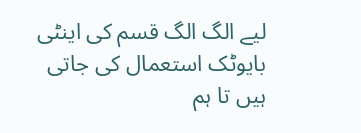لیے الگ الگ قسم کی اینٹی بایوٹک استعمال کی جاتی ہیں تا ہم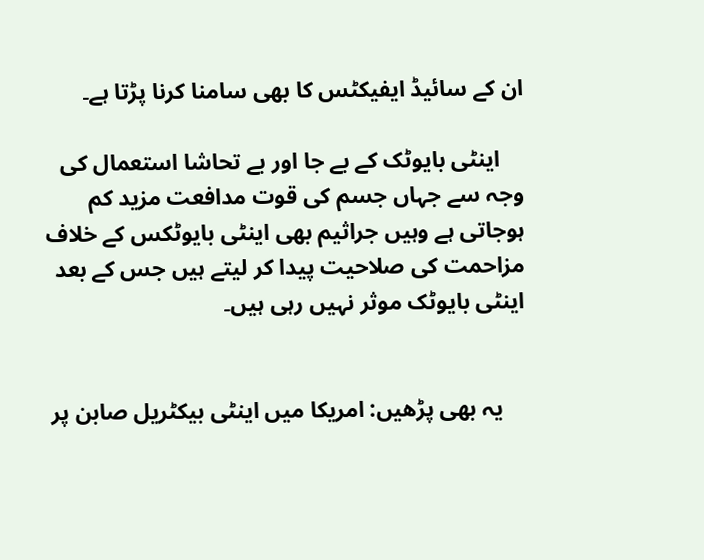ان کے سائیڈ ایفیکٹس کا بھی سامنا کرنا پڑتا ہے۔

    اینٹی بایوٹک کے بے جا اور بے تحاشا استعمال کی وجہ سے جہاں جسم کی قوت مدافعت مزید کم ہوجاتی ہے وہیں جراثیم بھی اینٹی بایوٹکس کے خلاف مزاحمت کی صلاحیت پیدا کر لیتے ہیں جس کے بعد اینٹی بایوٹک موثر نہیں رہی ہیں۔


    یہ بھی پڑھیں: امریکا میں اینٹی بیکٹریل صابن پر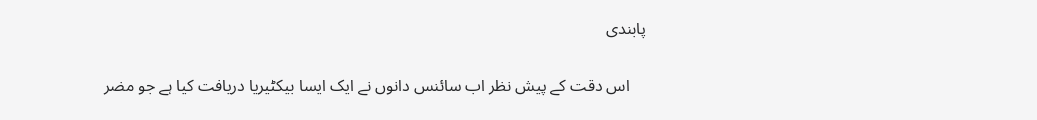پابندی


    اس دقت کے پیش نظر اب سائنس دانوں نے ایک ایسا بیکٹیریا دریافت کیا ہے جو مضر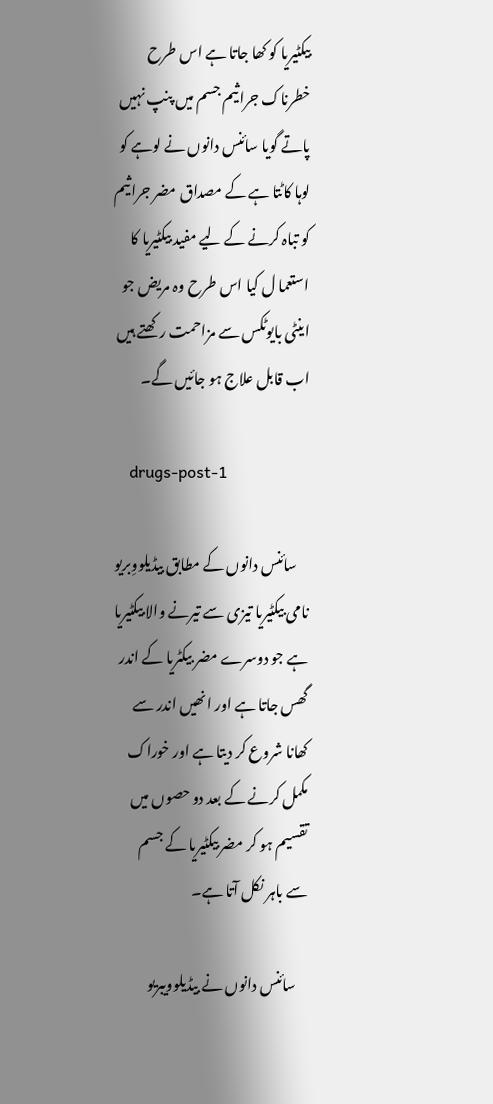بیکٹیریا کو کھا جاتا ہے اس طرح خطرناک جراثیم جسم میں پنپ نہیں پاتے گویا سائنس دانوں نے لوہے کو لوہا کاٹتا ہے کے مصداق مضر جراثیم کو تباہ کرنے کے لیے مفید بیکٹیریا کا استعما ل کیا اس طرح وہ مریض جو اینٹی بایوٹکس سے مزاحمت رکھتے ہیں اب قابل علاج ہو جائیں گے۔

    drugs-post-1

    سائنس دانوں کے مطابق بیڈیلووِبریو نامی بیکٹیریا تیزی سے تیرنے والا بیکٹیریا ہے جو دوسرے مضر بیکٹریا کے اندر گھس جاتا ہے اور انھیں اندر سے کھانا شروع کر دیتا ہے اور خوراک مکمل کرنے کے بعد دو حصوں میں تقسیم ہو کر مضر بیکٹیریا کے جسم سے باہر نکل آتا ہے۔

    سائنس دانوں نے بیڈیلوویبریو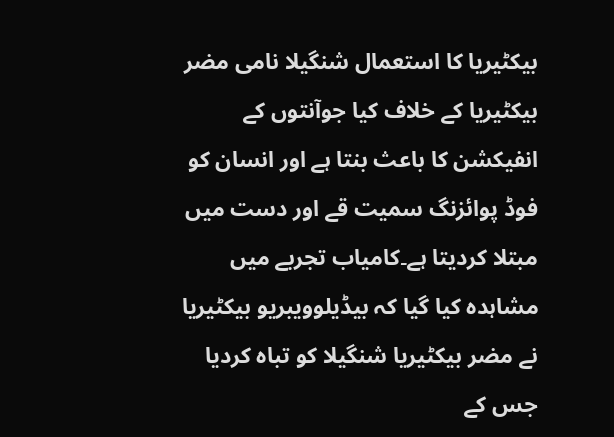بیکٹیریا کا استعمال شنگیلا نامی مضر بیکٹیریا کے خلاف کیا جوآنتوں کے انفیکشن کا باعث بنتا ہے اور انسان کو فوڈ پوائزنگ سمیت قے اور دست میں مبتلا کردیتا ہے۔کامیاب تجربے میں مشاہدہ کیا گیا کہ بیڈیلوویبریو بیکٹیریا نے مضر بیکٹیریا شنگیلا کو تباہ کردیا جس کے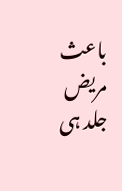باعث مریض جلد ہی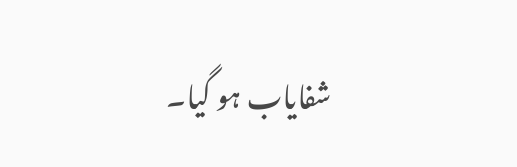شفایاب ہو گیا۔